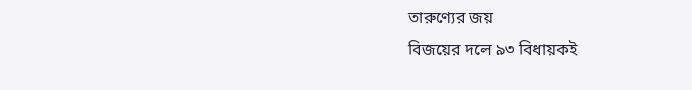তারুণ্যের জয়
বিজয়ের দলে ৯৩ বিধায়কই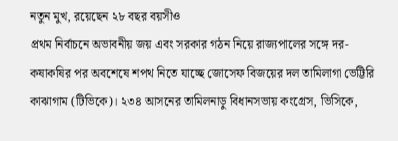নতুন মুখ, রয়েছেন ২৮ বছর বয়সীও
প্রথম নির্বাচনে অভাবনীয় জয় এবং সরকার গঠন নিয়ে রাজ্যপালের সঙ্গে দর-কষাকষির পর অবশেষে শপথ নিতে যাচ্ছে জোসেফ বিজয়ের দল তামিলাগা ভেট্টিরি কাঝাগাম (টিভিকে)। ২৩৪ আসনের তামিলনাড়ু বিধানসভায় কংগ্রেস, ভিসিকে,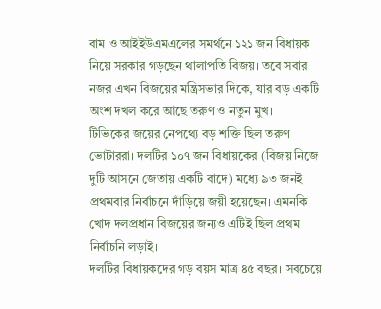বাম ও আইইউএমএলের সমর্থনে ১২১ জন বিধায়ক নিয়ে সরকার গড়ছেন থালাপতি বিজয়। তবে সবার নজর এখন বিজয়ের মন্ত্রিসভার দিকে, যার বড় একটি অংশ দখল করে আছে তরুণ ও নতুন মুখ।
টিভিকের জয়ের নেপথ্যে বড় শক্তি ছিল তরুণ ভোটাররা। দলটির ১০৭ জন বিধায়কের (বিজয় নিজে দুটি আসনে জেতায় একটি বাদে) মধ্যে ৯৩ জনই প্রথমবার নির্বাচনে দাঁড়িয়ে জয়ী হয়েছেন। এমনকি খোদ দলপ্রধান বিজয়ের জন্যও এটিই ছিল প্রথম নির্বাচনি লড়াই।
দলটির বিধায়কদের গড় বয়স মাত্র ৪৫ বছর। সবচেয়ে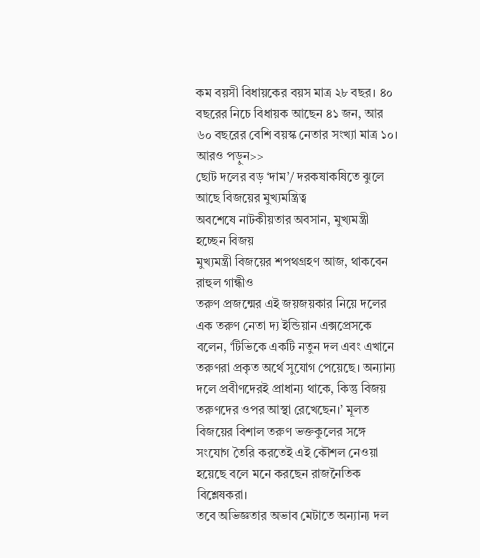কম বয়সী বিধায়কের বয়স মাত্র ২৮ বছর। ৪০ বছরের নিচে বিধায়ক আছেন ৪১ জন, আর ৬০ বছরের বেশি বয়স্ক নেতার সংখ্যা মাত্র ১০।
আরও পড়ুন>>
ছোট দলের বড় ‘দাম’/ দরকষাকষিতে ঝুলে আছে বিজয়ের মুখ্যমন্ত্রিত্ব
অবশেষে নাটকীয়তার অবসান, মুখ্যমন্ত্রী হচ্ছেন বিজয়
মুখ্যমন্ত্রী বিজয়ের শপথগ্রহণ আজ, থাকবেন রাহুল গান্ধীও
তরুণ প্রজন্মের এই জয়জয়কার নিয়ে দলের এক তরুণ নেতা দ্য ইন্ডিয়ান এক্সপ্রেসকে বলেন, ‘টিভিকে একটি নতুন দল এবং এখানে তরুণরা প্রকৃত অর্থে সুযোগ পেয়েছে। অন্যান্য দলে প্রবীণদেরই প্রাধান্য থাকে, কিন্তু বিজয় তরুণদের ওপর আস্থা রেখেছেন।’ মূলত বিজয়ের বিশাল তরুণ ভক্তকুলের সঙ্গে সংযোগ তৈরি করতেই এই কৌশল নেওয়া হয়েছে বলে মনে করছেন রাজনৈতিক বিশ্লেষকরা।
তবে অভিজ্ঞতার অভাব মেটাতে অন্যান্য দল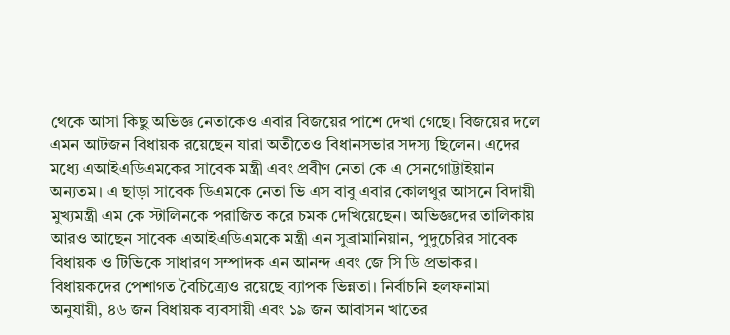থেকে আসা কিছু অভিজ্ঞ নেতাকেও এবার বিজয়ের পাশে দেখা গেছে। বিজয়ের দলে এমন আটজন বিধায়ক রয়েছেন যারা অতীতেও বিধানসভার সদস্য ছিলেন। এদের মধ্যে এআইএডিএমকের সাবেক মন্ত্রী এবং প্রবীণ নেতা কে এ সেনগোট্টাইয়ান অন্যতম। এ ছাড়া সাবেক ডিএমকে নেতা ভি এস বাবু এবার কোলথুর আসনে বিদায়ী মুখ্যমন্ত্রী এম কে স্টালিনকে পরাজিত করে চমক দেখিয়েছেন। অভিজ্ঞদের তালিকায় আরও আছেন সাবেক এআইএডিএমকে মন্ত্রী এন সুব্রামানিয়ান, পুদুচেরির সাবেক বিধায়ক ও টিভিকে সাধারণ সম্পাদক এন আনন্দ এবং জে সি ডি প্রভাকর।
বিধায়কদের পেশাগত বৈচিত্র্যেও রয়েছে ব্যাপক ভিন্নতা। নির্বাচনি হলফনামা অনুযায়ী, ৪৬ জন বিধায়ক ব্যবসায়ী এবং ১৯ জন আবাসন খাতের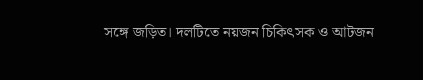সঙ্গে জড়িত। দলটিতে নয়জন চিকিৎসক ও আটজন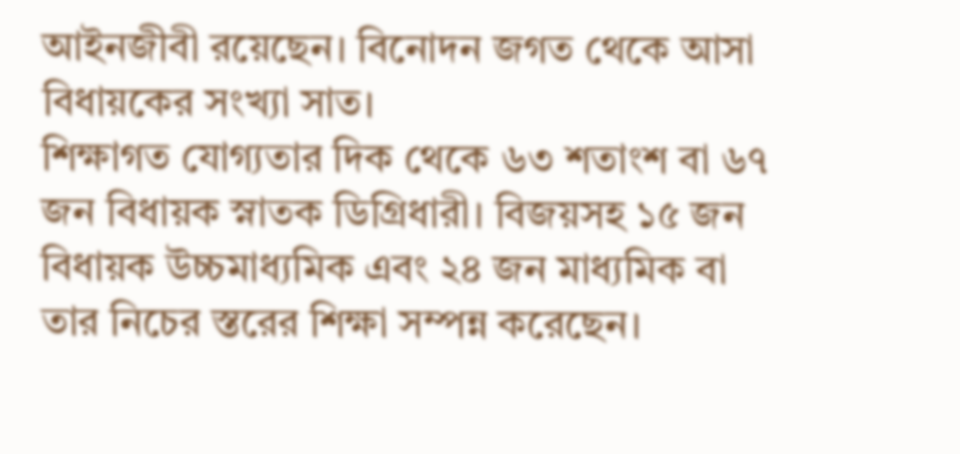আইনজীবী রয়েছেন। বিনোদন জগত থেকে আসা বিধায়কের সংখ্যা সাত।
শিক্ষাগত যোগ্যতার দিক থেকে ৬৩ শতাংশ বা ৬৭ জন বিধায়ক স্নাতক ডিগ্রিধারী। বিজয়সহ ১৫ জন বিধায়ক উচ্চমাধ্যমিক এবং ২৪ জন মাধ্যমিক বা তার নিচের স্তরের শিক্ষা সম্পন্ন করেছেন।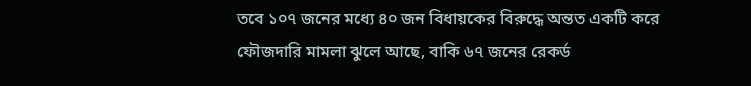তবে ১০৭ জনের মধ্যে ৪০ জন বিধায়কের বিরুদ্ধে অন্তত একটি করে ফৌজদারি মামলা ঝুলে আছে, বাকি ৬৭ জনের রেকর্ড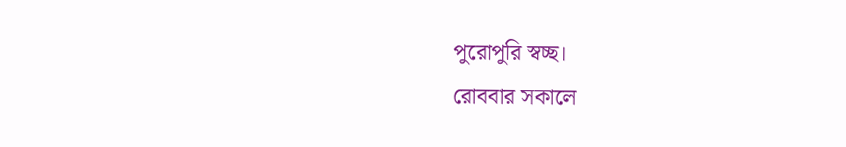পুরোপুরি স্বচ্ছ।
রোববার সকালে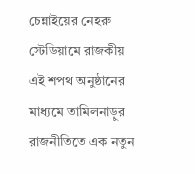চেন্নাইয়ের নেহরু স্টেডিয়ামে রাজকীয় এই শপথ অনুষ্ঠানের মাধ্যমে তামিলনাড়ুর রাজনীতিতে এক নতুন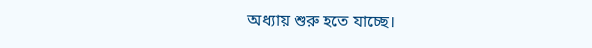অধ্যায় শুরু হতে যাচ্ছে।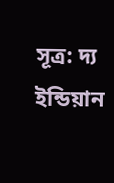সূত্র: দ্য ইন্ডিয়ান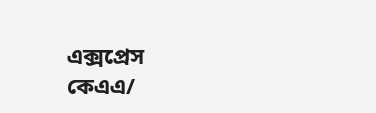এক্সপ্রেস
কেএএ/